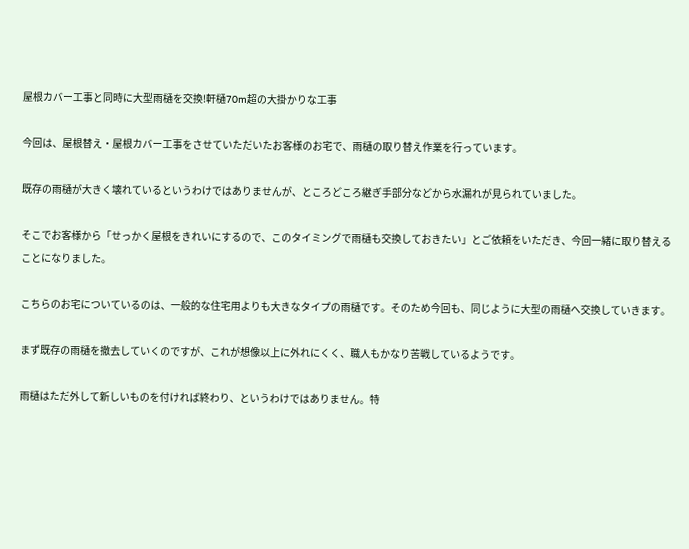屋根カバー工事と同時に大型雨樋を交換!軒樋70m超の大掛かりな工事

今回は、屋根替え・屋根カバー工事をさせていただいたお客様のお宅で、雨樋の取り替え作業を行っています。

既存の雨樋が大きく壊れているというわけではありませんが、ところどころ継ぎ手部分などから水漏れが見られていました。

そこでお客様から「せっかく屋根をきれいにするので、このタイミングで雨樋も交換しておきたい」とご依頼をいただき、今回一緒に取り替えることになりました。

こちらのお宅についているのは、一般的な住宅用よりも大きなタイプの雨樋です。そのため今回も、同じように大型の雨樋へ交換していきます。

まず既存の雨樋を撤去していくのですが、これが想像以上に外れにくく、職人もかなり苦戦しているようです。

雨樋はただ外して新しいものを付ければ終わり、というわけではありません。特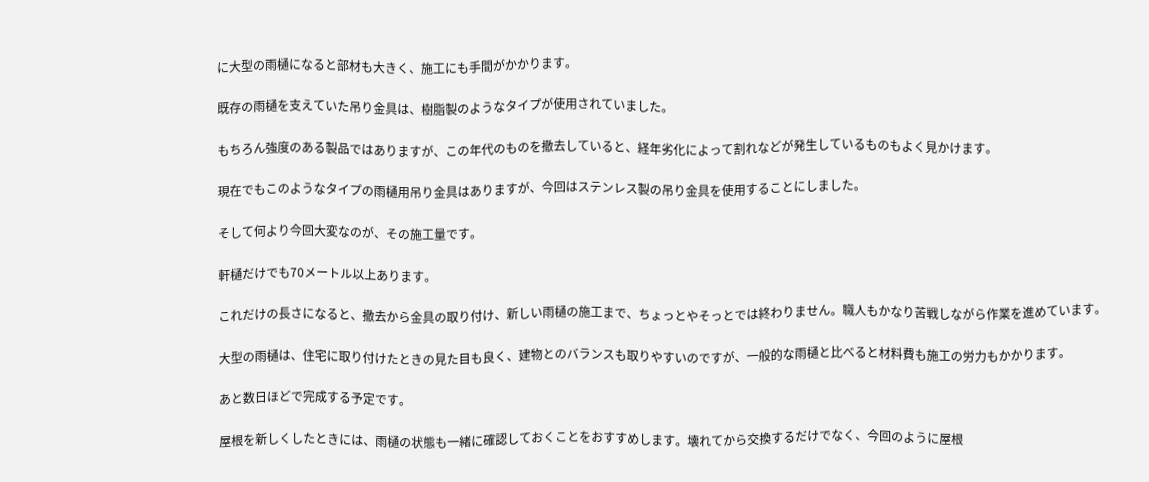に大型の雨樋になると部材も大きく、施工にも手間がかかります。

既存の雨樋を支えていた吊り金具は、樹脂製のようなタイプが使用されていました。

もちろん強度のある製品ではありますが、この年代のものを撤去していると、経年劣化によって割れなどが発生しているものもよく見かけます。

現在でもこのようなタイプの雨樋用吊り金具はありますが、今回はステンレス製の吊り金具を使用することにしました。

そして何より今回大変なのが、その施工量です。

軒樋だけでも70メートル以上あります。

これだけの長さになると、撤去から金具の取り付け、新しい雨樋の施工まで、ちょっとやそっとでは終わりません。職人もかなり苦戦しながら作業を進めています。

大型の雨樋は、住宅に取り付けたときの見た目も良く、建物とのバランスも取りやすいのですが、一般的な雨樋と比べると材料費も施工の労力もかかります。

あと数日ほどで完成する予定です。

屋根を新しくしたときには、雨樋の状態も一緒に確認しておくことをおすすめします。壊れてから交換するだけでなく、今回のように屋根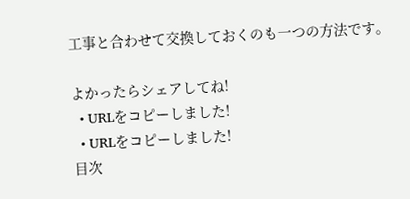工事と合わせて交換しておくのも一つの方法です。

よかったらシェアしてね!
  • URLをコピーしました!
  • URLをコピーしました!
目次